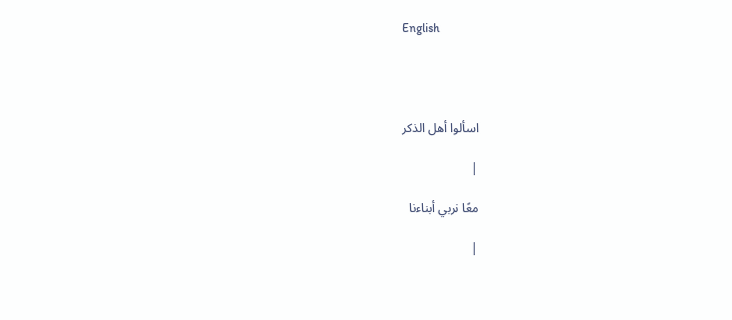English




اسألوا أهل الذكر

|

معًا نربي أبناءنا

|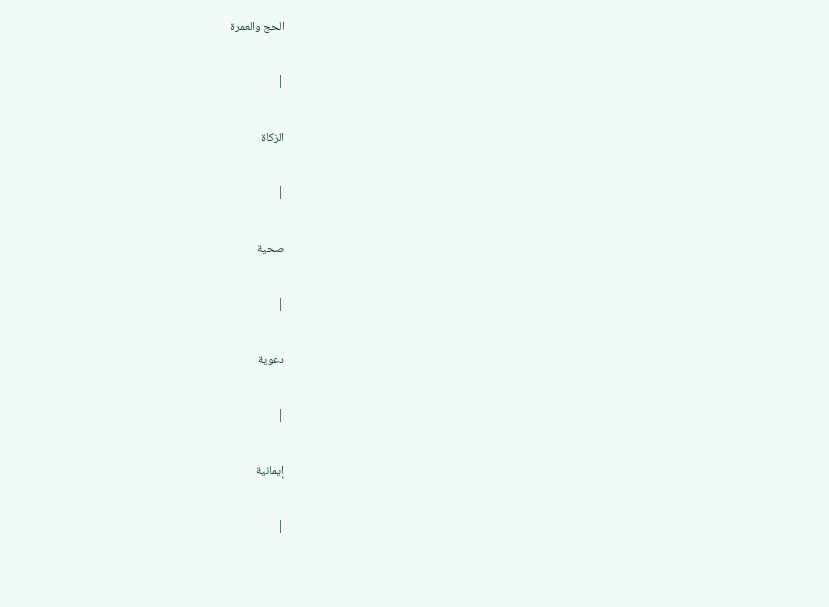الحج والعمرة

|

الزكاة

|

صحية

|

دعوية

|

إيمانية

|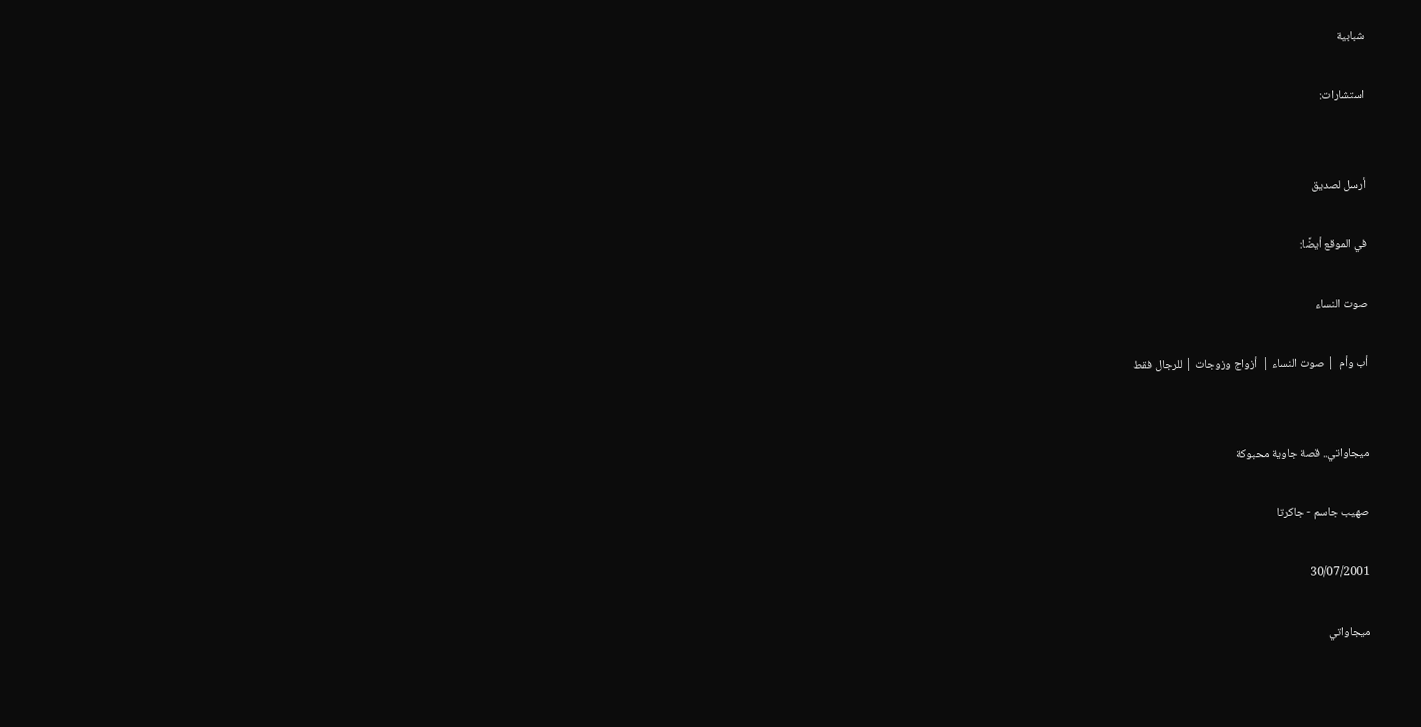شبابية

استشارات:


أرسل لصديق

في الموقع أيضًا:

صوت النساء

أب وأم  | صوت النساء |  أزواج وزوجات | للرجال فقط


ميجاواتي.. قصة جاوية محبوكة

صهيب جاسم - جاكرتا

30/07/2001

ميجاواتي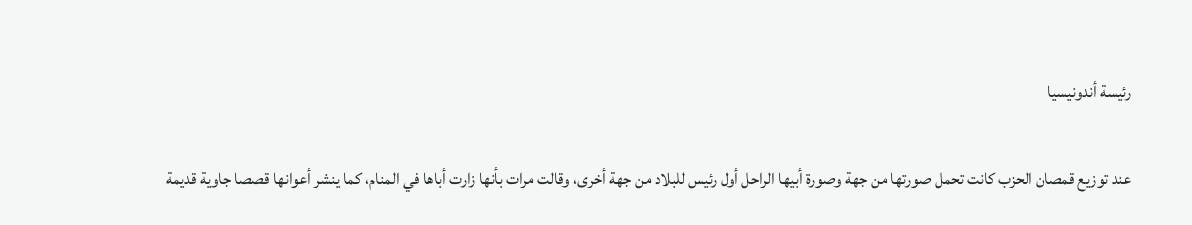رئيسة أندونيسيا

عند توزيع قمصان الحزب كانت تحمل صورتها من جهة وصورة أبيها الراحل أول رئيس للبلاد من جهة أخرى، وقالت مرات بأنها زارت أباها في المنام، كما ينشر أعوانها قصصا جاوية قديمة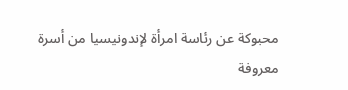محبوكة عن رئاسة امرأة لإندونيسيا من أسرة معروفة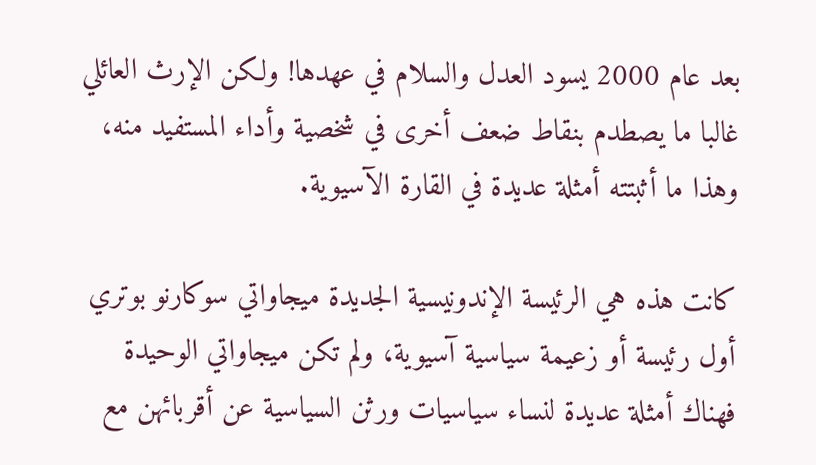بعد عام 2000 يسود العدل والسلام في عهدها! ولكن الإرث العائلي غالبا ما يصطدم بنقاط ضعف أخرى في شخصية وأداء المستفيد منه، وهذا ما أثبتته أمثلة عديدة في القارة الآسيوية.

كانت هذه هي الرئيسة الإندونيسية الجديدة ميجاواتي سوكارنو بوتري أول رئيسة أو زعيمة سياسية آسيوية، ولم تكن ميجاواتي الوحيدة فهناك أمثلة عديدة لنساء سياسيات ورثن السياسية عن أقربائهن مع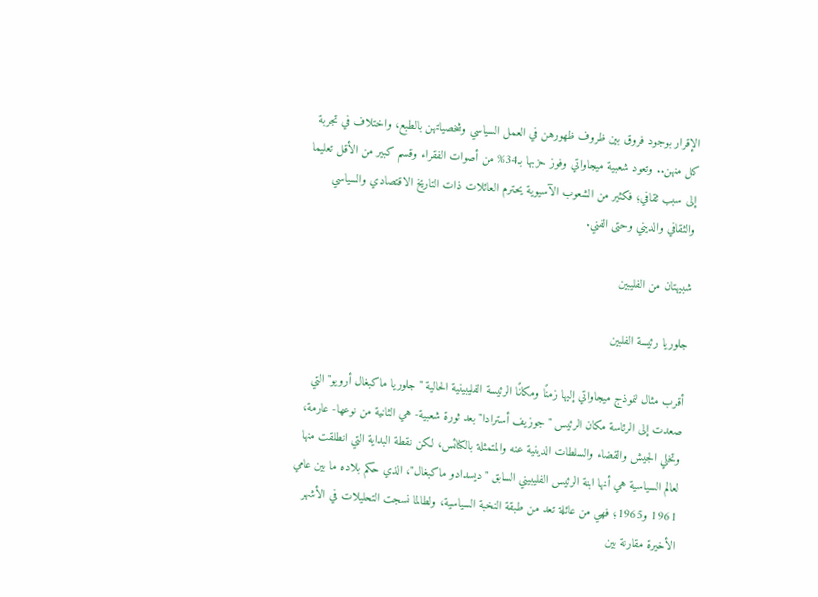الإقرار بوجود فروق بين ظروف ظهورهن في العمل السياسي وشخصياتهن بالطبع، واختلاف في تجربة كل منهن.. وتعود شعبية ميجاواتي وفوز حزبها بـ34% من أصوات الفقراء وقسم كبير من الأقل تعليما إلى سبب ثقافي؛ فكثير من الشعوب الآسيوية يحترم العائلات ذات التاريخ الاقتصادي والسياسي والثقافي والديني وحتى الفني.

شبيهتان من الفليبين

جلوريا رئيسة الفلبين

أقرب مثال لنموذج ميجاواتي إليها زمنًا ومكانًا الرئيسة الفليبينية الحالية "جلوريا ماكبغال أرويو" التي صعدت إلى الرئاسة مكان الرئيس "جوزيف أسترادا" بعد ثورة شعبية- هي الثانية من نوعها- عارمة، وتخلي الجيش والقضاء والسلطات الدينية عنه والمتمثلة بالكنائس، لكن نقطة البداية التي انطلقت منها لعالم السياسية هي أنها ابنة الرئيس الفليبيني السابق "ديسدادو ماكبغال"، الذي حكم بلاده ما بين عامي 1961 و1965؛ فهي من عائلة تعد من طبقة النخبة السياسية، ولطالما نسجت التحليلات في الأشهر الأخيرة مقارنة بين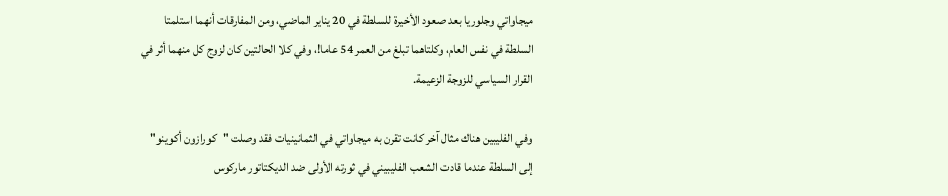ميجاواتي وجلوريا بعد صعود الأخيرة للسلطة في 20 يناير الماضي، ومن المفارقات أنهما استلمتا السلطة في نفس العام، وكلتاهما تبلغ من العمر 54 عاما!، وفي كلا الحالتين كان لزوج كل منهما أثر في القرار السياسي للزوجة الزعيمة.

وفي الفليبين هناك مثال آخر كانت تقرن به ميجاواتي في الثمانينيات فقد وصلت "كورازون أكوينو" إلى السلطة عندما قادت الشعب الفليبيني في ثورته الأولى ضد الديكتاتور ماركوس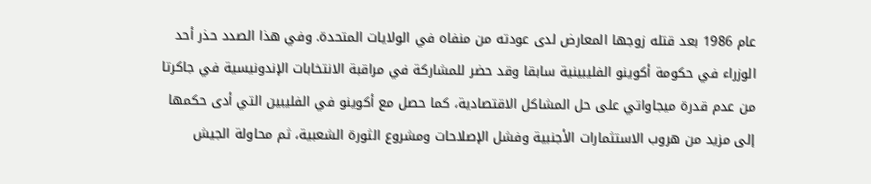عام 1986 بعد قتله زوجها المعارض لدى عودته من منفاه في الولايات المتحدة. وفي هذا الصدد حذر أحد الوزراء في حكومة أكوينو الفليبينية سابقا وقد حضر للمشاركة في مراقبة الانتخابات الإندونيسية في جاكرتا من عدم قدرة ميجاواتي على حل المشاكل الاقتصادية، كما حصل مع أكوينو في الفليبين التي أدى حكمها إلى مزيد من هروب الاستثمارات الأجنبية وفشل الإصلاحات ومشروع الثورة الشعبية، ثم محاولة الجيش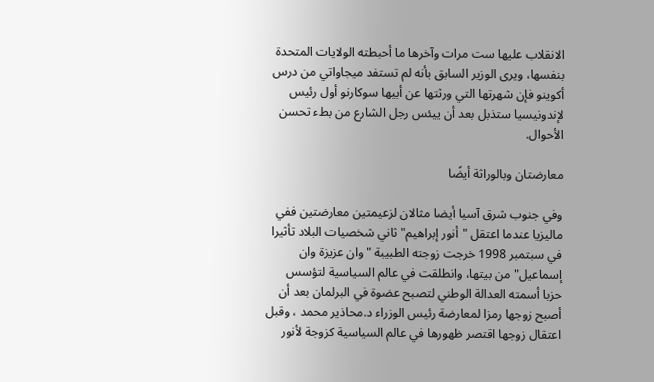الانقلاب عليها ست مرات وآخرها ما أحبطته الولايات المتحدة بنفسها، ويرى الوزير السابق بأنه لم تستفد ميجاواتي من درس أكوينو فإن شهرتها التي ورثتها عن أبيها سوكارنو أول رئيس لإندونيسيا ستذبل بعد أن ييئس رجل الشارع من بطء تحسن الأحوال.

معارضتان وبالوراثة أيضًا

وفي جنوب شرق آسيا أيضا مثالان لزعيمتين معارضتين ففي ماليزيا عندما اعتقل "أنور إبراهيم" ثاني شخصيات البلاد تأثيرا في سبتمبر 1998 خرجت زوجته الطبيبة "وان عزيزة وان إسماعيل" من بيتها، وانطلقت في عالم السياسية لتؤسس حزبا أسمته العدالة الوطني لتصبح عضوة في البرلمان بعد أن أصبح زوجها رمزا لمعارضة رئيس الوزراء د.محاذير محمد ، وقبل اعتقال زوجها اقتصر ظهورها في عالم السياسية كزوجة لأنور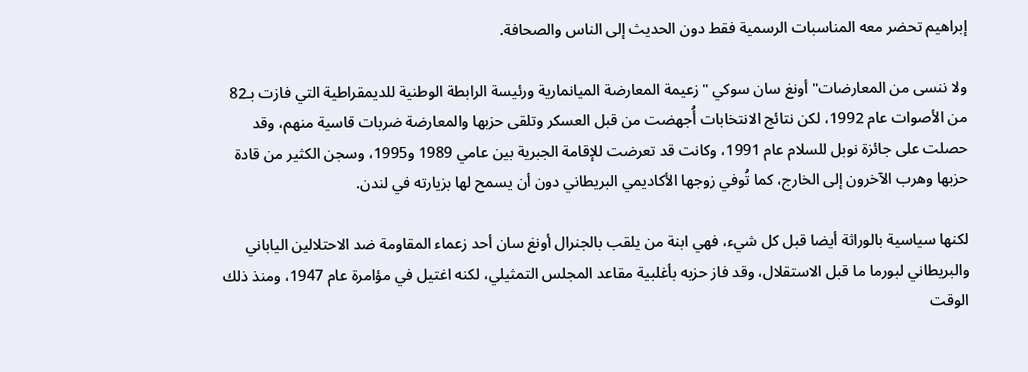إبراهيم تحضر معه المناسبات الرسمية فقط دون الحديث إلى الناس والصحافة.

ولا ننسى من المعارضات" أونغ سان سوكي "زعيمة المعارضة الميانمارية ورئيسة الرابطة الوطنية للديمقراطية التي فازت بـ82 من الأصوات عام 1992، لكن نتائج الانتخابات أُجهضت من قبل العسكر وتلقى حزبها والمعارضة ضربات قاسية منهم، وقد حصلت على جائزة نوبل للسلام عام 1991، وكانت قد تعرضت للإقامة الجبرية بين عامي 1989 و1995، وسجن الكثير من قادة حزبها وهرب الآخرون إلى الخارج، كما تُوفي زوجها الأكاديمي البريطاني دون أن يسمح لها بزيارته في لندن.

لكنها سياسية بالوراثة أيضا قبل كل شيء، فهي ابنة من يلقب بالجنرال أونغ سان أحد زعماء المقاومة ضد الاحتلالين الياباني والبريطاني لبورما ما قبل الاستقلال، وقد فاز حزبه بأغلبية مقاعد المجلس التمثيلي، لكنه اغتيل في مؤامرة عام 1947، ومنذ ذلك الوقت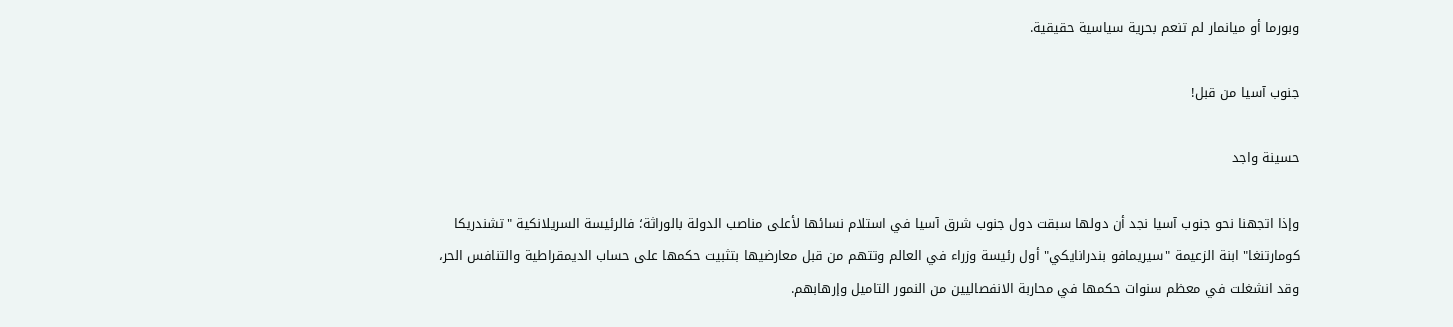وبورما أو ميانمار لم تنعم بحرية سياسية حقيقية.

جنوب آسيا من قبل!

حسينة واجد

وإذا اتجهنا نحو جنوب آسيا نجد أن دولها سبقت دول جنوب شرق آسيا في استلام نسائها لأعلى مناصب الدولة بالوراثة؛ فالرئيسة السريلانكية "تشندريكا كومارتنغا" ابنة الزعيمة "سيريمافو بندرانايكي" أول رئيسة وزراء في العالم وتتهم من قبل معارضيها بتثبيت حكمها على حساب الديمقراطية والتنافس الحر، وقد انشغلت في معظم سنوات حكمها في محاربة الانفصاليين من النمور التاميل وإرهابهم.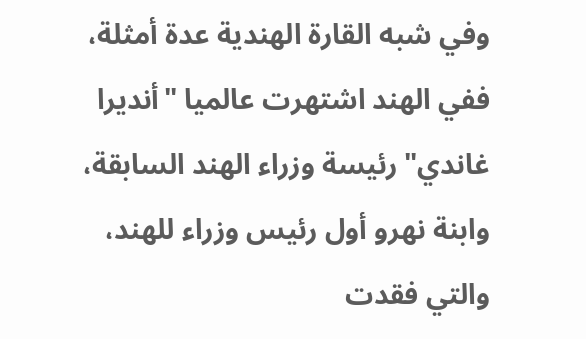وفي شبه القارة الهندية عدة أمثلة، ففي الهند اشتهرت عالميا "أنديرا غاندي" رئيسة وزراء الهند السابقة، وابنة نهرو أول رئيس وزراء للهند، والتي فقدت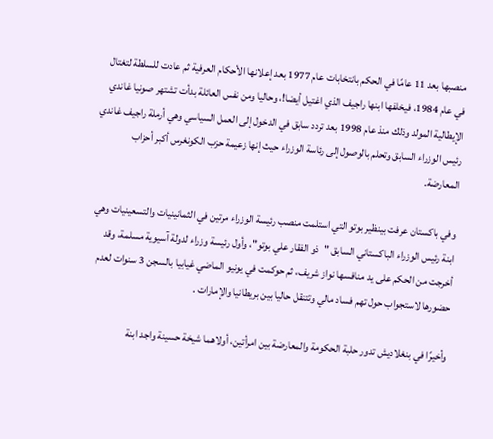منصبها بعد 11 عامًا في الحكم بانتخابات عام 1977 بعد إعلانها الأحكام العرفية ثم عادت للسلطة لتغتال في عام 1984، فيخلفها ابنها راجيف الذي اغتيل أيضا!، وحاليا ومن نفس العائلة بدأت تشتهر صونيا غاندي الإيطالية المولد وذلك منذ عام 1998 بعد تردد سابق في الدخول إلى العمل السياسي وهي أرملة راجيف غاندي رئيس الوزراء السابق وتحلم بالوصول إلى رئاسة الوزراء حيث إنها زعيمة حزب الكونغرس أكبر أحزاب المعارضة.

وفي باكستان عرفت بينظير بوتو التي استلمت منصب رئيسة الوزراء مرتين في الثمانينيات والتسعينيات وهي ابنة رئيس الوزراء الباكستاني السابق "ذو الفقار علي بوتو"، وأول رئيسة وزراء لدولة آسيوية مسلمة، وقد أخرجت من الحكم على يد منافسها نواز شريف، ثم حوكمت في يونيو الماضي غيابيا بالسجن 3 سنوات لعدم حضورها لاستجواب حول تهم فساد مالي وتتنقل حاليا بين بريطانيا والإمارات .

وأخيرًا في بنغلاديش تدور حلبة الحكومة والمعارضة بين امرأتين، أولاهما شيخة حسينة واجد ابنة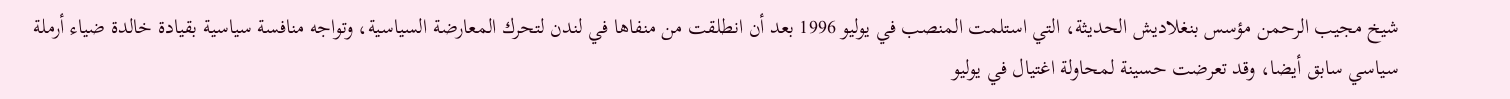شيخ مجيب الرحمن مؤسس بنغلاديش الحديثة، التي استلمت المنصب في يوليو 1996 بعد أن انطلقت من منفاها في لندن لتحرك المعارضة السياسية، وتواجه منافسة سياسية بقيادة خالدة ضياء أرملة سياسي سابق أيضا، وقد تعرضت حسينة لمحاولة اغتيال في يوليو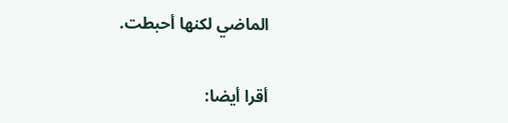الماضي لكنها أحبطت.

أقرا أيضا: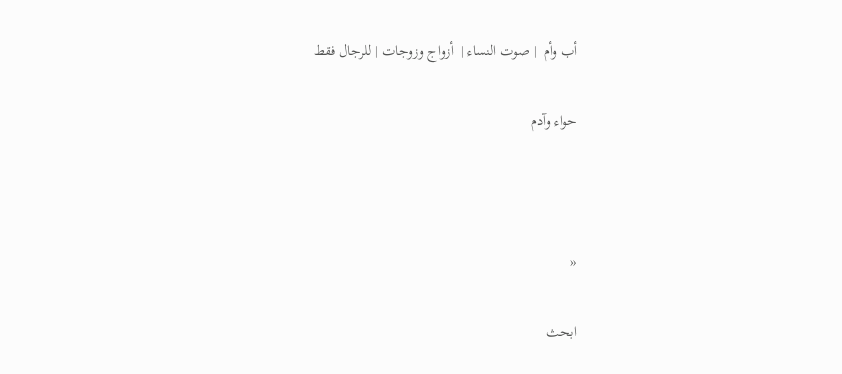أب وأم  | صوت النساء |  أزواج وزوجات | للرجال فقط

حواء وآدم



«

ابحث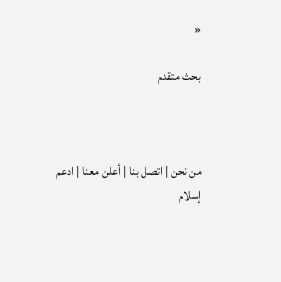«

بحث متقدم



من نحن | اتصل بنا | أعلن معنا | ادعم إسلام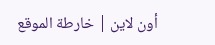أون لاين | خارطة الموقع